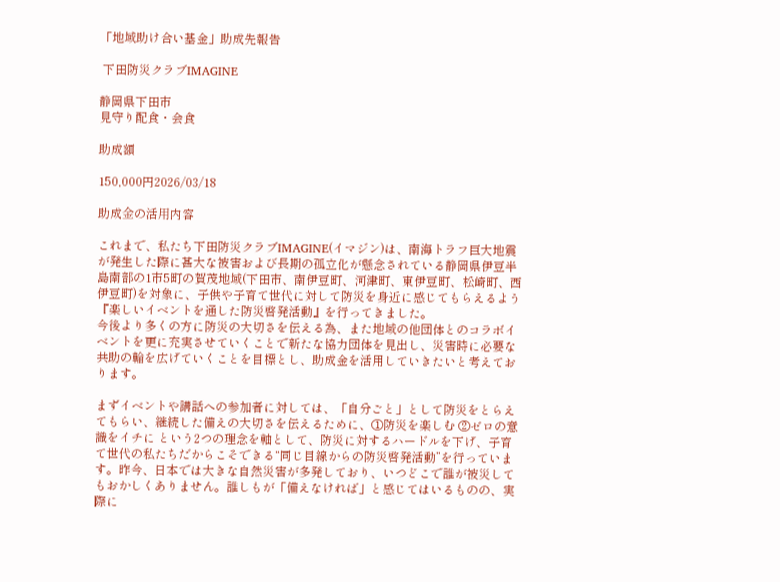「地域助け合い基金」助成先報告

 下田防災クラブIMAGINE

静岡県下田市
見守り配食・会食

助成額

150,000円2026/03/18

助成⾦の活⽤内容

これまで、私たち下田防災クラブIMAGINE(イマジン)は、南海トラフ巨大地震が発生した際に甚大な被害および長期の孤立化が懸念されている静岡県伊豆半島南部の1市5町の賀茂地域(下田市、南伊豆町、河津町、東伊豆町、松崎町、西伊豆町)を対象に、子供や子育て世代に対して防災を身近に感じてもらえるよう『楽しいイベントを通した防災啓発活動』を行ってきました。
今後より多くの方に防災の大切さを伝える為、また地域の他団体とのコラボイベントを更に充実させていくことで新たな協力団体を見出し、災害時に必要な共助の輪を広げていくことを目標とし、助成金を活用していきたいと考えております。

まずイベントや講話への参加者に対しては、「自分ごと」として防災をとらえてもらい、継続した備えの大切さを伝えるために、①防災を楽しむ ②ゼロの意識をイチに という2つの理念を軸として、防災に対するハードルを下げ、子育て世代の私たちだからこそできる“同じ目線からの防災啓発活動”を行っています。昨今、日本では大きな自然災害が多発しており、いつどこで誰が被災してもおかしくありません。誰しもが「備えなければ」と感じてはいるものの、実際に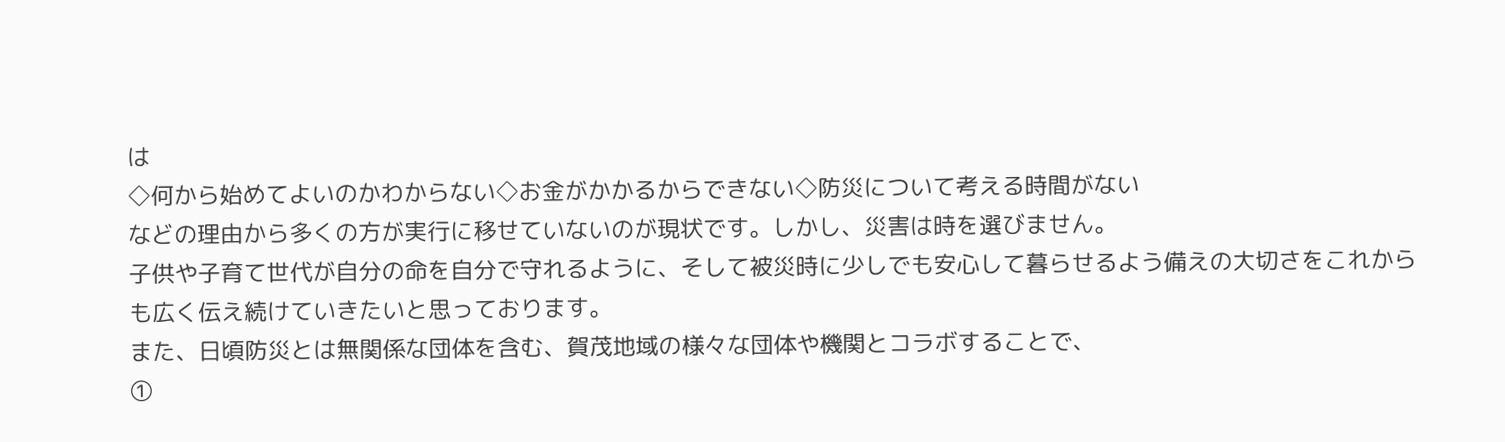は
◇何から始めてよいのかわからない◇お金がかかるからできない◇防災について考える時間がない
などの理由から多くの方が実行に移せていないのが現状です。しかし、災害は時を選びません。
子供や子育て世代が自分の命を自分で守れるように、そして被災時に少しでも安心して暮らせるよう備えの大切さをこれからも広く伝え続けていきたいと思っております。
また、日頃防災とは無関係な団体を含む、賀茂地域の様々な団体や機関とコラボすることで、
①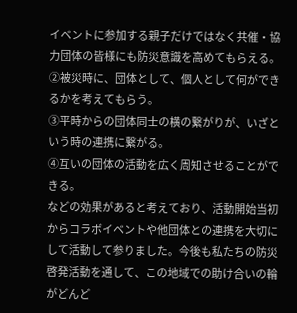イベントに参加する親子だけではなく共催・協力団体の皆様にも防災意識を高めてもらえる。
②被災時に、団体として、個人として何ができるかを考えてもらう。
③平時からの団体同士の横の繋がりが、いざという時の連携に繋がる。
④互いの団体の活動を広く周知させることができる。
などの効果があると考えており、活動開始当初からコラボイベントや他団体との連携を大切にして活動して参りました。今後も私たちの防災啓発活動を通して、この地域での助け合いの輪がどんど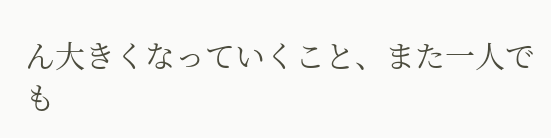ん大きくなっていくこと、また一人でも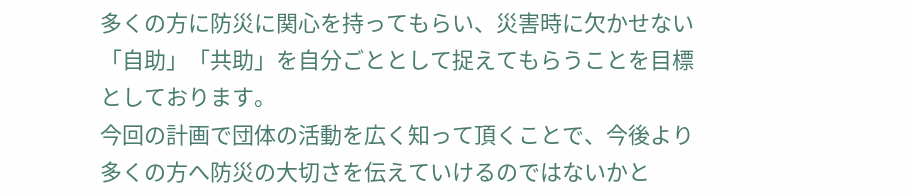多くの方に防災に関心を持ってもらい、災害時に欠かせない「自助」「共助」を自分ごととして捉えてもらうことを目標としております。
今回の計画で団体の活動を広く知って頂くことで、今後より多くの方へ防災の大切さを伝えていけるのではないかと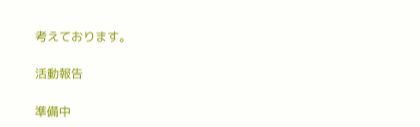考えております。

活動報告

準備中